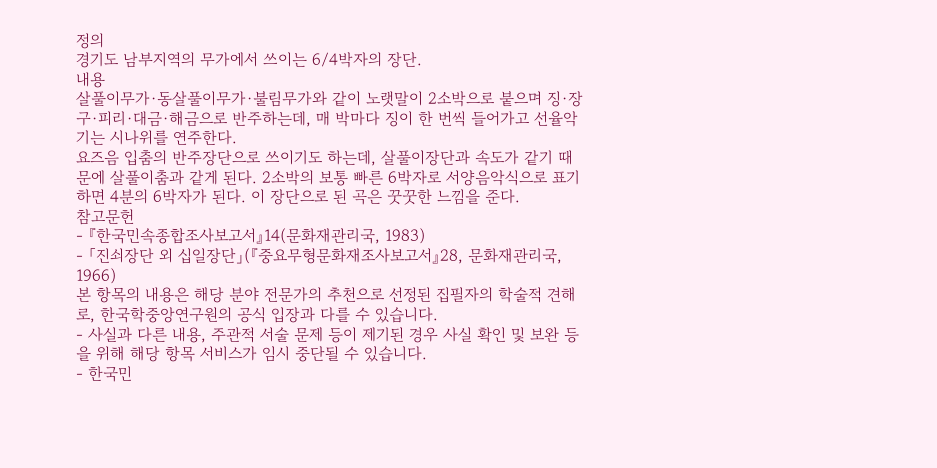정의
경기도 남부지역의 무가에서 쓰이는 6/4박자의 장단.
내용
살풀이무가·동살풀이무가·불림무가와 같이 노랫말이 2소박으로 붙으며 징·장구·피리·대금·해금으로 반주하는데, 매 박마다 징이 한 번씩 들어가고 선율악기는 시나위를 연주한다.
요즈음 입춤의 반주장단으로 쓰이기도 하는데, 살풀이장단과 속도가 같기 때문에 살풀이춤과 같게 된다. 2소박의 보통 빠른 6박자로 서양음악식으로 표기하면 4분의 6박자가 된다. 이 장단으로 된 곡은 꿋꿋한 느낌을 준다.
참고문헌
- 『한국민속종합조사보고서』14(문화재관리국, 1983)
- 「진쇠장단 외 십일장단」(『중요무형문화재조사보고서』28, 문화재관리국, 1966)
본 항목의 내용은 해당 분야 전문가의 추천으로 선정된 집필자의 학술적 견해로, 한국학중앙연구원의 공식 입장과 다를 수 있습니다.
- 사실과 다른 내용, 주관적 서술 문제 등이 제기된 경우 사실 확인 및 보완 등을 위해 해당 항목 서비스가 임시 중단될 수 있습니다.
- 한국민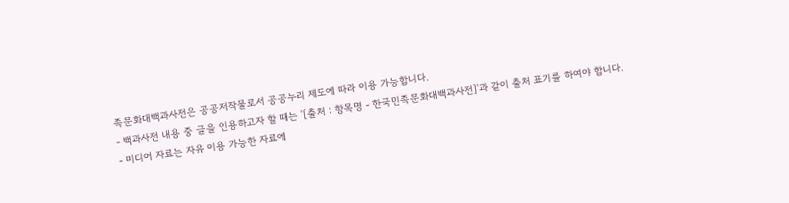족문화대백과사전은 공공저작물로서 공공누리 제도에 따라 이용 가능합니다.
- 백과사전 내용 중 글을 인용하고자 할 때는 '[출처 : 항목명 - 한국민족문화대백과사전]'과 같이 출처 표기를 하여야 합니다.
- 미디어 자료는 자유 이용 가능한 자료에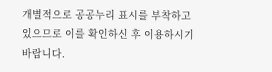개별적으로 공공누리 표시를 부착하고 있으므로 이를 확인하신 후 이용하시기 바랍니다.